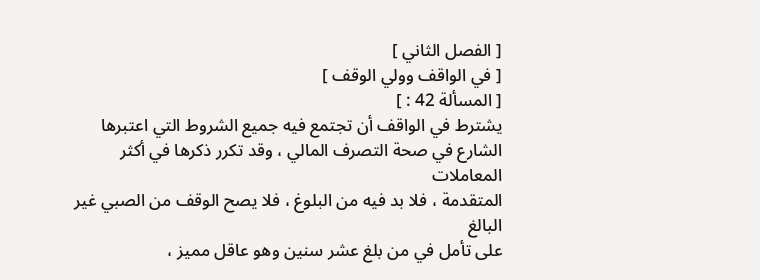[ الفصل الثاني ]
[ في الواقف وولي الوقف ]
[ المسألة 42 : ]
يشترط في الواقف أن تجتمع فيه جميع الشروط التي اعتبرها
الشارع في صحة التصرف المالي ، وقد تكرر ذكرها في أكثر المعاملات
المتقدمة ، فلا بد فيه من البلوغ ، فلا يصح الوقف من الصبي غير البالغ
على تأمل في من بلغ عشر سنين وهو عاقل مميز ،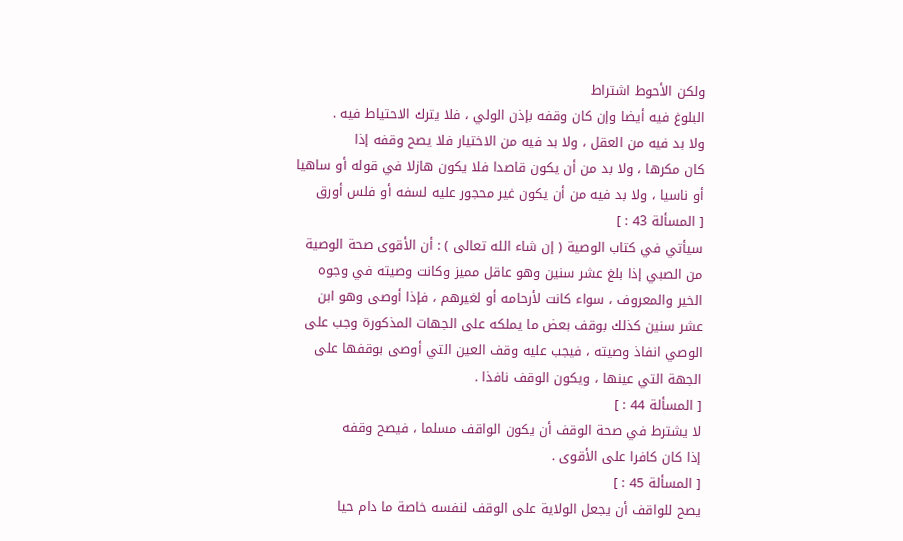ولكن الأحوط اشتراط
البلوغ فيه أيضا وإن كان وقفه بإذن الولي ، فلا يترك الاحتياط فيه .
ولا بد فيه من العقل ، ولا بد فيه من الاختيار فلا يصح وقفه إذا
كان مكرها ، ولا بد من أن يكون قاصدا فلا يكون هازلا في قوله أو ساهيا
أو ناسيا ، ولا بد فيه من أن يكون غير محجور عليه لسفه أو فلس أورق
[ المسألة 43 : ]
سيأتي في كتاب الوصية ( إن شاء الله تعالى ) : أن الأقوى صحة الوصية
من الصبي إذا بلغ عشر سنين وهو عاقل مميز وكانت وصيته في وجوه
الخير والمعروف ، سواء كانت لأرحامه أو لغيرهم ، فإذا أوصى وهو ابن
عشر سنين كذلك بوقف بعض ما يملكه على الجهات المذكورة وجب على
الوصي انفاذ وصيته ، فيجب عليه وقف العين التي أوصى بوقفها على
الجهة التي عينها ، ويكون الوقف نافذا .
[ المسألة 44 : ]
لا يشترط في صحة الوقف أن يكون الواقف مسلما ، فيصح وقفه
إذا كان كافرا على الأقوى .
[ المسألة 45 : ]
يصح للواقف أن يجعل الولاية على الوقف لنفسه خاصة ما دام حيا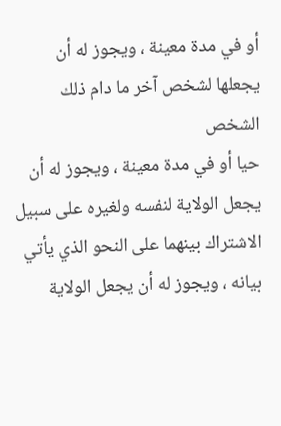أو في مدة معينة ، ويجوز له أن يجعلها لشخص آخر ما دام ذلك الشخص
حيا أو في مدة معينة ، ويجوز له أن يجعل الولاية لنفسه ولغيره على سبيل
الاشتراك بينهما على النحو الذي يأتي بيانه ، ويجوز له أن يجعل الولاية